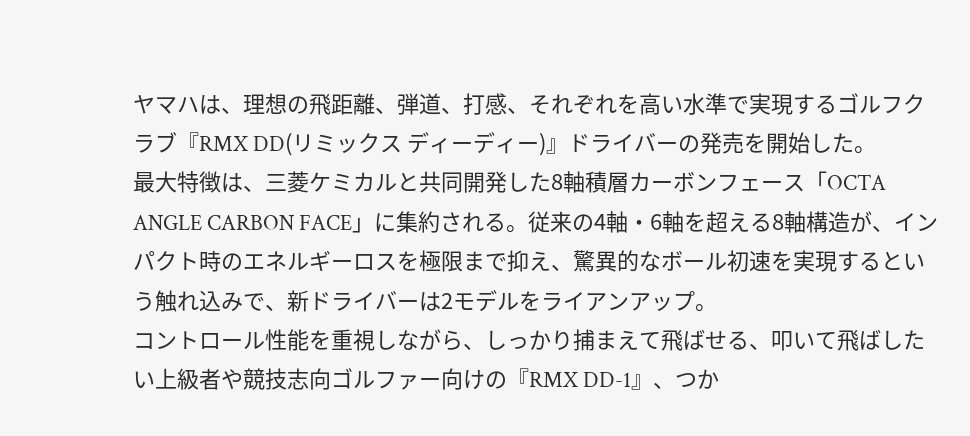ヤマハは、理想の飛距離、弾道、打感、それぞれを高い水準で実現するゴルフクラブ『RMX DD(リミックス ディーディー)』ドライバーの発売を開始した。
最大特徴は、三菱ケミカルと共同開発した8軸積層カーボンフェース「OCTA ANGLE CARBON FACE」に集約される。従来の4軸・6軸を超える8軸構造が、インパクト時のエネルギーロスを極限まで抑え、驚異的なボール初速を実現するという触れ込みで、新ドライバーは2モデルをライアンアップ。
コントロール性能を重視しながら、しっかり捕まえて飛ばせる、叩いて飛ばしたい上級者や競技志向ゴルファー向けの『RMX DD-1』、つか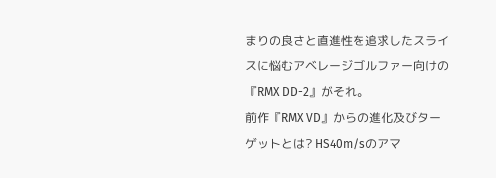まりの良さと直進性を追求したスライスに悩むアベレージゴルファー向けの『RMX DD-2』がそれ。
前作『RMX VD』からの進化及びターゲットとは? HS40m/sのアマ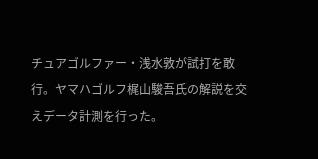チュアゴルファー・浅水敦が試打を敢行。ヤマハゴルフ梶山駿吾氏の解説を交えデータ計測を行った。